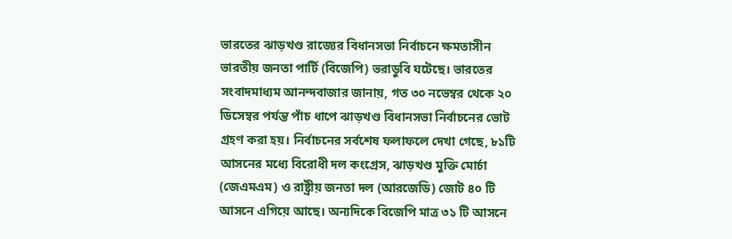ভারতের ঝাড়খণ্ড রাজ্যের বিধানসভা নির্বাচনে ক্ষমতাসীন ভারতীয় জনতা পার্টি (বিজেপি) ভরাডুবি ঘটেছে। ভারতের সংবাদমাধ্যম আনন্দবাজার জানায়, গত ৩০ নভেম্বর থেকে ২০ ডিসেম্বর পর্যন্ত পাঁচ ধাপে ঝাড়খণ্ড বিধানসভা নির্বাচনের ভোট গ্রহণ করা হয়। নির্বাচনের সর্বশেষ ফলাফলে দেখা গেছে, ৮১টি আসনের মধ্যে বিরোধী দল কংগ্রেস, ঝাড়খণ্ড মুক্তি মোর্চা (জেএমএম) ও রাষ্ট্রীয় জনতা দল (আরজেডি) জোট ৪০ টি আসনে এগিয়ে আছে। অন্যদিকে বিজেপি মাত্র ৩১ টি আসনে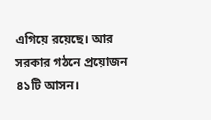এগিয়ে রয়েছে। আর সরকার গঠনে প্রয়োজন ৪১টি আসন।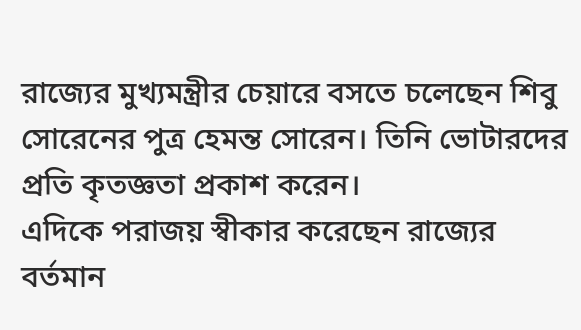রাজ্যের মুখ্যমন্ত্রীর চেয়ারে বসতে চলেছেন শিবু সোরেনের পুত্র হেমন্ত সোরেন। তিনি ভোটারদের প্রতি কৃতজ্ঞতা প্রকাশ করেন।
এদিকে পরাজয় স্বীকার করেছেন রাজ্যের বর্তমান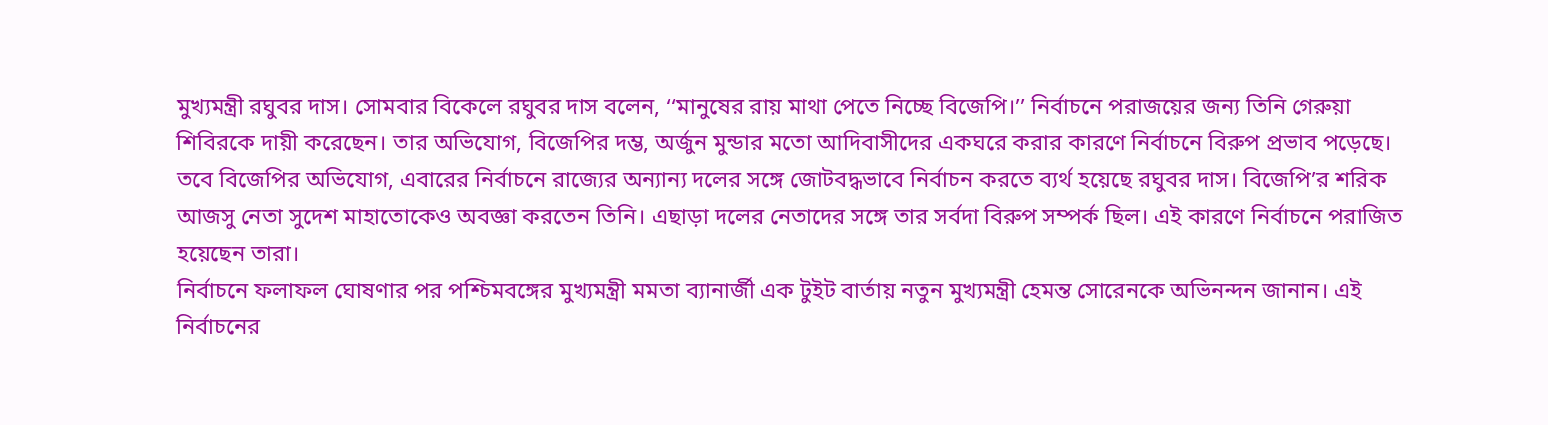মুখ্যমন্ত্রী রঘুবর দাস। সোমবার বিকেলে রঘুবর দাস বলেন, ‘‘মানুষের রায় মাথা পেতে নিচ্ছে বিজেপি।’’ নির্বাচনে পরাজয়ের জন্য তিনি গেরুয়া শিবিরকে দায়ী করেছেন। তার অভিযোগ, বিজেপির দম্ভ, অর্জুন মুন্ডার মতো আদিবাসীদের একঘরে করার কারণে নির্বাচনে বিরুপ প্রভাব পড়েছে।
তবে বিজেপির অভিযোগ, এবারের নির্বাচনে রাজ্যের অন্যান্য দলের সঙ্গে জোটবদ্ধভাবে নির্বাচন করতে ব্যর্থ হয়েছে রঘুবর দাস। বিজেপি’র শরিক আজসু নেতা সুদেশ মাহাতোকেও অবজ্ঞা করতেন তিনি। এছাড়া দলের নেতাদের সঙ্গে তার সর্বদা বিরুপ সম্পর্ক ছিল। এই কারণে নির্বাচনে পরাজিত হয়েছেন তারা।
নির্বাচনে ফলাফল ঘোষণার পর পশ্চিমবঙ্গের মুখ্যমন্ত্রী মমতা ব্যানার্জী এক টুইট বার্তায় নতুন মুখ্যমন্ত্রী হেমন্ত সোরেনকে অভিনন্দন জানান। এই নির্বাচনের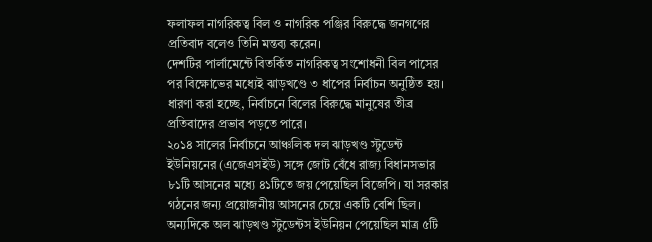ফলাফল নাগরিকত্ব বিল ও নাগরিক পঞ্জির বিরুদ্ধে জনগণের প্রতিবাদ বলেও তিনি মন্তব্য করেন।
দেশটির পার্লামেন্টে বিতর্কিত নাগরিকত্ব সংশোধনী বিল পাসের পর বিক্ষোভের মধ্যেই ঝাড়খণ্ডে ৩ ধাপের নির্বাচন অনুষ্ঠিত হয়। ধারণা করা হচ্ছে, নির্বাচনে বিলের বিরুদ্ধে মানুষের তীব্র প্রতিবাদের প্রভাব পড়তে পারে।
২০১৪ সালের নির্বাচনে আঞ্চলিক দল ঝাড়খণ্ড স্টুডেন্ট ইউনিয়নের (এজেএসইউ) সঙ্গে জোট বেঁধে রাজ্য বিধানসভার ৮১টি আসনের মধ্যে ৪১টিতে জয় পেয়েছিল বিজেপি। যা সরকার গঠনের জন্য প্রয়োজনীয় আসনের চেয়ে একটি বেশি ছিল। অন্যদিকে অল ঝাড়খণ্ড স্টুডেন্টস ইউনিয়ন পেয়েছিল মাত্র ৫টি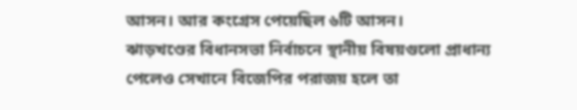আসন। আর কংগ্রেস পেয়েছিল ৬টি আসন।
ঝাড়খণ্ডের বিধানসভা নির্বাচনে স্থানীয় বিষয়গুলো প্রাধান্য পেলেও সেখানে বিজেপির পরাজয় হলে তা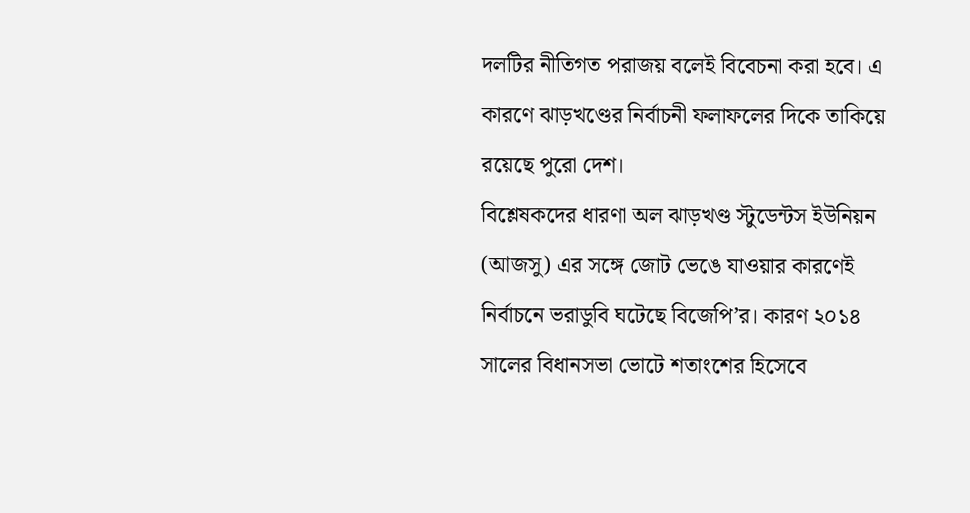দলটির নীতিগত পরাজয় বলেই বিবেচনা করা হবে। এ কারণে ঝাড়খণ্ডের নির্বাচনী ফলাফলের দিকে তাকিয়ে রয়েছে পুরো দেশ।
বিশ্লেষকদের ধারণা অল ঝাড়খণ্ড স্টুডেন্টস ইউনিয়ন (আজসু) এর সঙ্গে জোট ভেঙে যাওয়ার কারণেই নির্বাচনে ভরাডুবি ঘটেছে বিজেপি’র। কারণ ২০১৪ সালের বিধানসভা ভোটে শতাংশের হিসেবে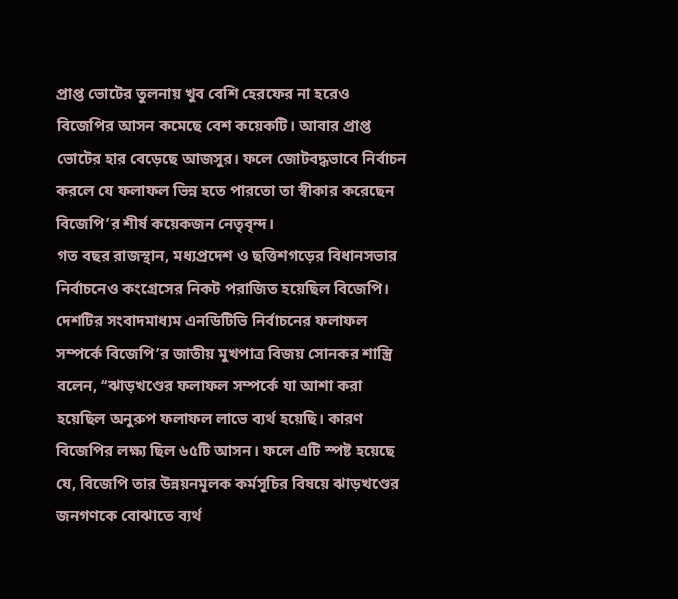প্রাপ্ত ভোটের তুলনায় খুব বেশি হেরফের না হরেও বিজেপির আসন কমেছে বেশ কয়েকটি। আবার প্রাপ্ত ভোটের হার বেড়েছে আজসুর। ফলে জোটবদ্ধভাবে নির্বাচন করলে যে ফলাফল ভিন্ন হতে পারতো তা স্বীকার করেছেন বিজেপি’র শীর্ষ কয়েকজন নেতৃবৃন্দ।
গত বছর রাজস্থান, মধ্যপ্রদেশ ও ছত্তিশগড়ের বিধানসভার নির্বাচনেও কংগ্রেসের নিকট পরাজিত হয়েছিল বিজেপি।
দেশটির সংবাদমাধ্যম এনডিটিভি নির্বাচনের ফলাফল সম্পর্কে বিজেপি’র জাতীয় মুখপাত্র বিজয় সোনকর শাস্ত্রি বলেন, ‘‘ঝাড়খণ্ডের ফলাফল সম্পর্কে যা আশা করা হয়েছিল অনুরুপ ফলাফল লাভে ব্যর্থ হয়েছি। কারণ বিজেপির লক্ষ্য ছিল ৬৫টি আসন। ফলে এটি স্পষ্ট হয়েছে যে, বিজেপি তার উন্নয়নমূলক কর্মসূচির বিষয়ে ঝাড়খণ্ডের জনগণকে বোঝাতে ব্যর্থ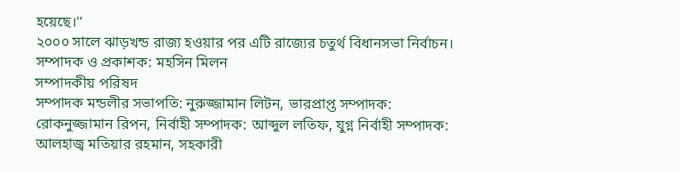হয়েছে।’’
২০০০ সালে ঝাড়খন্ড রাজ্য হওয়ার পর এটি রাজ্যের চতুর্থ বিধানসভা নির্বাচন।
সম্পাদক ও প্রকাশক: মহসিন মিলন
সম্পাদকীয় পরিষদ
সম্পাদক মন্ডলীর সভাপতি: নুরুজ্জামান লিটন, ভারপ্রাপ্ত সম্পাদক: রোকনুজ্জামান রিপন, নির্বাহী সম্পাদক: আব্দুল লতিফ, যুগ্ন নির্বাহী সম্পাদক: আলহাজ্ব মতিয়ার রহমান, সহকারী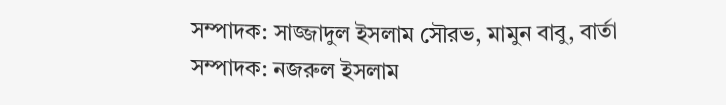সম্পাদক: সাজ্জাদুল ইসলাম সৌরভ, মামুন বাবু, বার্তা সম্পাদক: নজরুল ইসলাম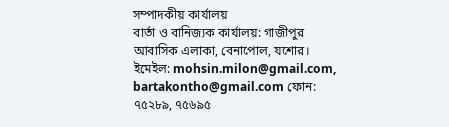সম্পাদকীয় কার্যালয়
বার্তা ও বানিজ্যক কার্যালয়: গাজীপুর আবাসিক এলাকা, বেনাপোল, যশোর। ইমেইল: mohsin.milon@gmail.com, bartakontho@gmail.com ফোন: ৭৫২৮৯, ৭৫৬৯৫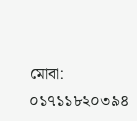মোবা: ০১৭১১৮২০৩৯৪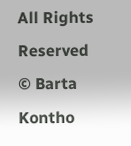All Rights Reserved © Barta Kontho